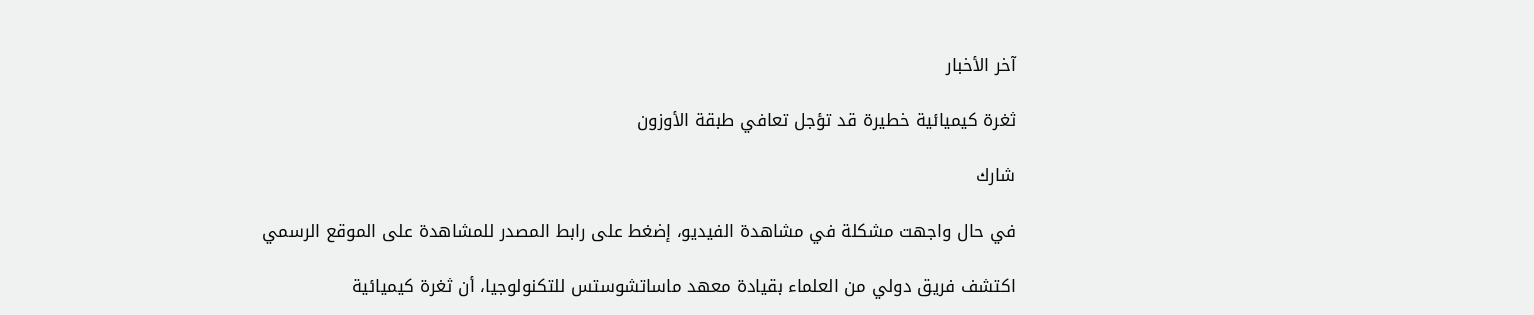آخر الأخبار

ثغرة كيميائية خطيرة قد تؤجل تعافي طبقة الأوزون

شارك

في حال واجهت مشكلة في مشاهدة الفيديو، إضغط على رابط المصدر للمشاهدة على الموقع الرسمي

اكتشف فريق دولي من العلماء بقيادة معهد ماساتشوستس للتكنولوجيا، أن ثغرة كيميائية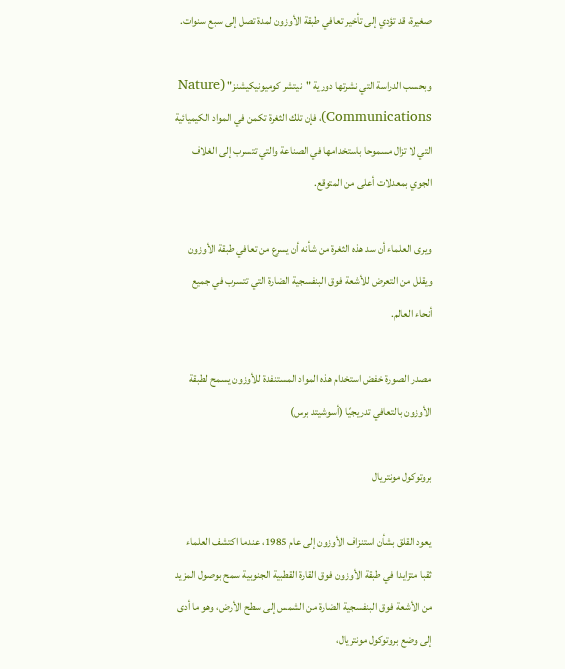صغيرة، قد تؤدي إلى تأخير تعافي طبقة الأوزون لمدة تصل إلى سبع سنوات.

وبحسب الدراسة التي نشرتها دورية "نيتشر كوميونيكيشنز" (Nature Communications)، فإن تلك الثغرة تكمن في المواد الكيميائية التي لا تزال مسموحا باستخدامها في الصناعة والتي تتسرب إلى الغلاف الجوي بمعدلات أعلى من المتوقع.

ويرى العلماء أن سد هذه الثغرة من شأنه أن يسرع من تعافي طبقة الأوزون ويقلل من التعرض للأشعة فوق البنفسجية الضارة التي تتسرب في جميع أنحاء العالم.

مصدر الصورة خفض استخدام هذه المواد المستنفدة للأوزون يسمح لطبقة الأوزون بالتعافي تدريجيًا (أسوشيتد برس)

بروتوكول مونتريال

يعود القلق بشأن استنزاف الأوزون إلى عام 1985، عندما اكتشف العلماء ثقبا متزايدا في طبقة الأوزون فوق القارة القطبية الجنوبية سمح بوصول المزيد من الأشعة فوق البنفسجية الضارة من الشمس إلى سطح الأرض، وهو ما أدى إلى وضع بروتوكول مونتريال،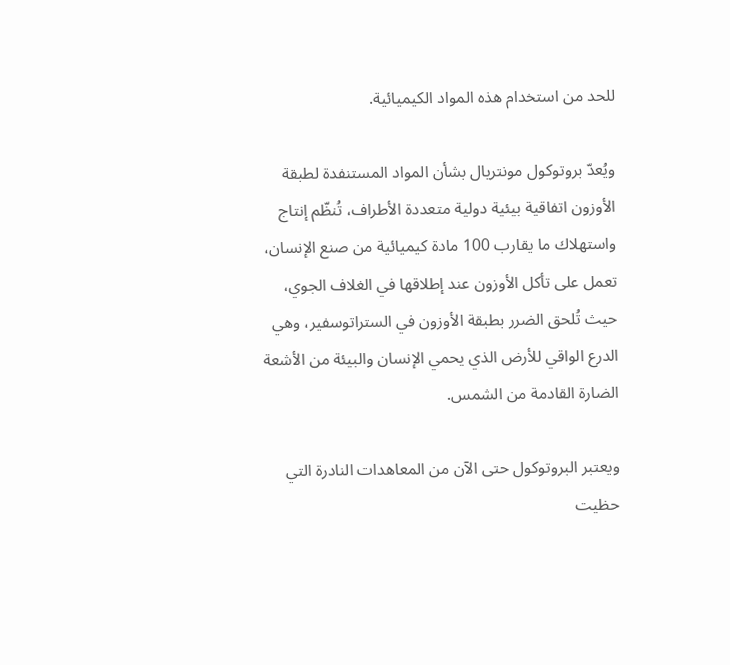للحد من استخدام هذه المواد الكيميائية.

ويُعدّ بروتوكول مونتريال بشأن المواد المستنفدة لطبقة الأوزون اتفاقية بيئية دولية متعددة الأطراف، تُنظّم إنتاج واستهلاك ما يقارب 100 مادة كيميائية من صنع الإنسان، تعمل على تأكل الأوزون عند إطلاقها في الغلاف الجوي، حيث تُلحق الضرر بطبقة الأوزون في الستراتوسفير، وهي الدرع الواقي للأرض الذي يحمي الإنسان والبيئة من الأشعة الضارة القادمة من الشمس.

ويعتبر البروتوكول حتى الآن من المعاهدات النادرة التي حظيت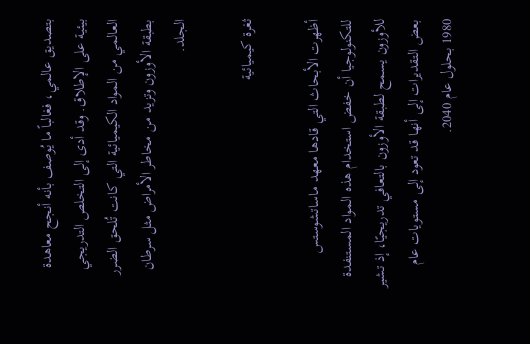بتصديق عالمي، فغالباً ما يُوصف بأنه أنجح معاهدة بيئية على الإطلاق. وقد أدى إلى التخلص التدريجي العالمي من المواد الكيميائية التي كانت تُلحق الضرر بطبقة الأوزون وتزيد من مخاطر الأمراض مثل سرطان الجلد.

ثغرة كيميائية

أظهرت الأبحاث التي قادها معهد ماساتشوستس للتكنولوجيا أن خفض استخدام هذه المواد المستنفدة للأوزون يسمح لطبقة الأوزون بالتعافي تدريجيًا، إذ تشير بعض التقديرات إلى أنها قد تعود إلى مستويات عام 1980 بحلول عام 2040.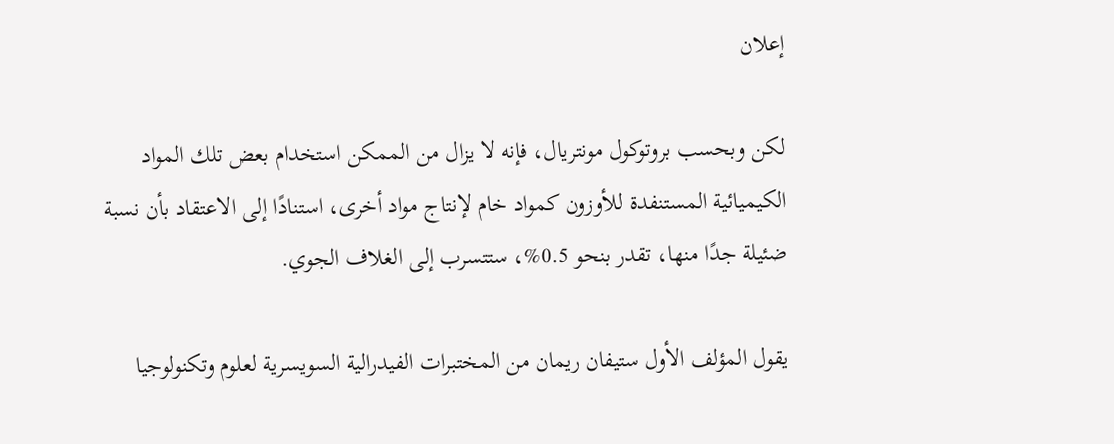إعلان

لكن وبحسب بروتوكول مونتريال، فإنه لا يزال من الممكن استخدام بعض تلك المواد الكيميائية المستنفدة للأوزون كمواد خام لإنتاج مواد أخرى، استنادًا إلى الاعتقاد بأن نسبة ضئيلة جدًا منها، تقدر بنحو 0.5%، ستتسرب إلى الغلاف الجوي.

يقول المؤلف الأول ستيفان ريمان من المختبرات الفيدرالية السويسرية لعلوم وتكنولوجيا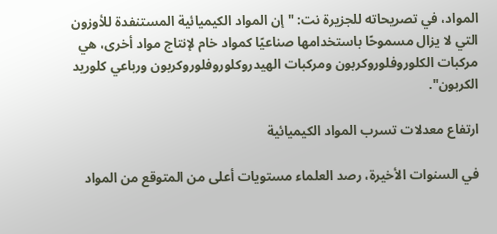المواد، في تصريحاته للجزيرة نت: "إن المواد الكيميائية المستنفدة للأوزون التي لا يزال مسموحًا باستخدامها صناعيًا كمواد خام لإنتاج مواد أخرى، هي مركبات الكلوروفلوروكربون ومركبات الهيدروكلوروفلوروكربون ورباعي كلوريد الكربون".

ارتفاع معدلات تسرب المواد الكيميائية

في السنوات الأخيرة، رصد العلماء مستويات أعلى من المتوقع من المواد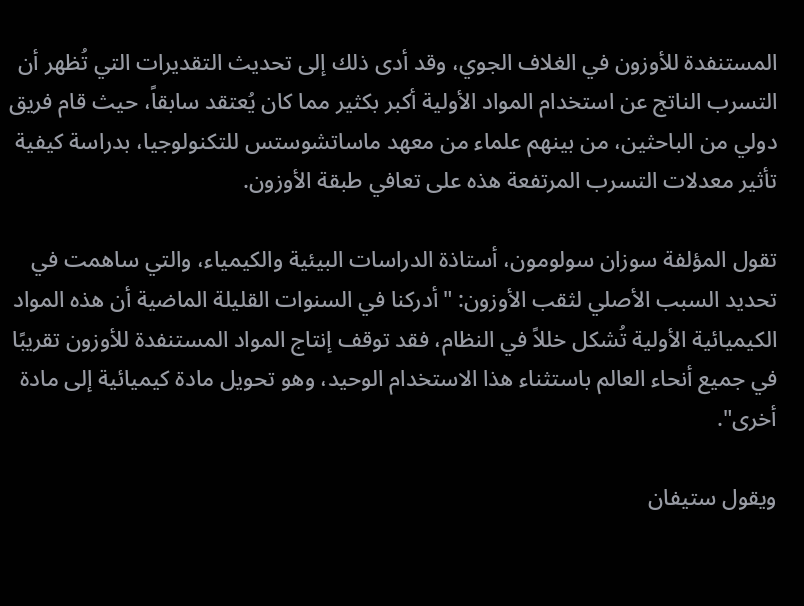المستنفدة للأوزون في الغلاف الجوي، وقد أدى ذلك إلى تحديث التقديرات التي تُظهر أن التسرب الناتج عن استخدام المواد الأولية أكبر بكثير مما كان يُعتقد سابقاً، حيث قام فريق دولي من الباحثين، من بينهم علماء من معهد ماساتشوستس للتكنولوجيا، بدراسة كيفية تأثير معدلات التسرب المرتفعة هذه على تعافي طبقة الأوزون.

تقول المؤلفة سوزان سولومون، أستاذة الدراسات البيئية والكيمياء، والتي ساهمت في تحديد السبب الأصلي لثقب الأوزون: "أدركنا في السنوات القليلة الماضية أن هذه المواد الكيميائية الأولية تُشكل خللاً في النظام، فقد توقف إنتاج المواد المستنفدة للأوزون تقريبًا في جميع أنحاء العالم باستثناء هذا الاستخدام الوحيد، وهو تحويل مادة كيميائية إلى مادة أخرى".

ويقول ستيفان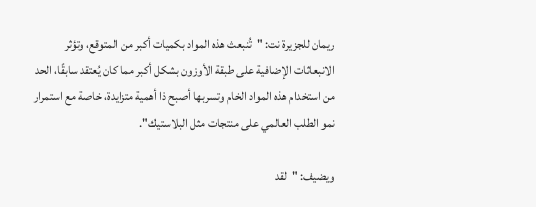ريمان للجزيرة نت: "تُنبعث هذه المواد بكميات أكبر من المتوقع، وتؤثر الانبعاثات الإضافية على طبقة الأوزون بشكل أكبر مما كان يُعتقد سابقًا، الحد من استخدام هذه المواد الخام وتسربها أصبح ذا أهمية متزايدة، خاصة مع استمرار نمو الطلب العالمي على منتجات مثل البلاستيك".

ويضيف: "لقد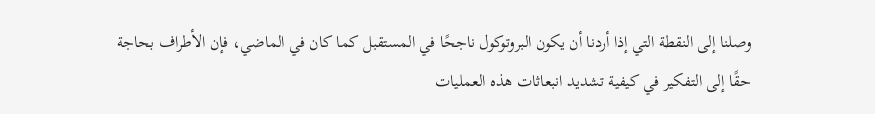وصلنا إلى النقطة التي إذا أردنا أن يكون البروتوكول ناجحًا في المستقبل كما كان في الماضي، فإن الأطراف بحاجة حقًا إلى التفكير في كيفية تشديد انبعاثات هذه العمليات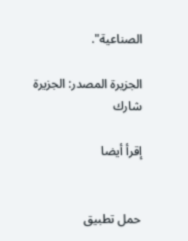الصناعية".

الجزيرة المصدر: الجزيرة
شارك

إقرأ أيضا


حمل تطبيق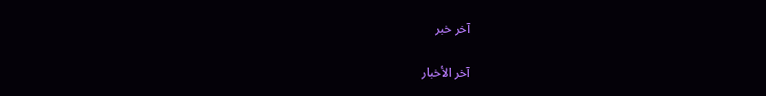آخر خبر

آخر الأخبار